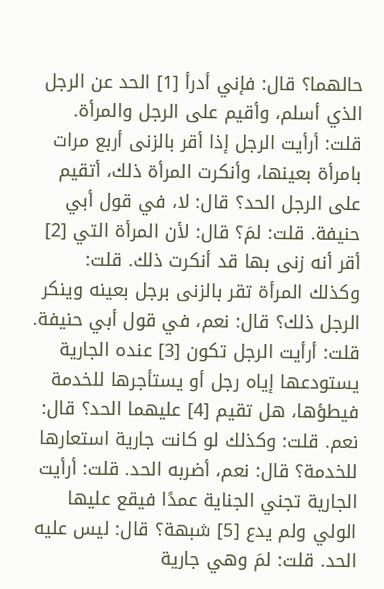حالهما؟ قال: فإني أدرأ [1] الحد عن الرجل الذي أسلم، وأقيم على الرجل والمرأة.
قلت: أرأيت الرجل إذا أقر بالزنى أربع مرات بامرأة بعينها، وأنكرت المرأة ذلك، أتقيم على الرجل الحد؟ قال: لا، في قول أبي حنيفة. قلت: لمَ؟ قال: لأن المرأة التي [2] أقر أنه زنى بها قد أنكرت ذلك. قلت: وكذلك المرأة تقر بالزنى برجل بعينه وينكر الرجل ذلك؟ قال: نعم، في قول أبي حنيفة.
قلت: أرأيت الرجل تكون [3] عنده الجارية يستودعها إياه رجل أو يستأجرها للخدمة فيطؤها، هل تقيم [4] عليهما الحد؟ قال: نعم. قلت: وكذلك لو كانت جارية استعارها للخدمة؟ قال: نعم، أضربه الحد. قلت: أرأيت الجارية تجني الجناية عمدًا فيقع عليها الولي ولم يدع [5] شبهة؟ قال: ليس عليه الحد. قلت: لمَ وهي جارية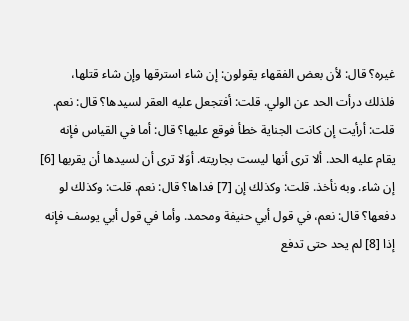غيره؟ قال: لأن بعض الفقهاء يقولون: إن شاء استرقها وإن شاء قتلها، فلذلك درأت الحد عن الولي. قلت: أفتجعل عليه العقر لسيدها؟ قال: نعم. قلت: أرأيت إن كانت الجناية خطأ فوقع عليها؟ قال: أما في القياس فإنه يقام عليه الحد. ألا ترى أنها ليست بجاريته. أوَلا ترى أن لسيدها أن يقربها [6] إن شاء. وبه نأخذ. قلت: وكذلك إن [7] فداها؟ قال: نعم. قلت: وكذلك لو دفعها؟ قال: نعم، في قول أبي حنيفة ومحمد. وأما في قول أبي يوسف فإنه إذا [8] لم يحد حتى تدفع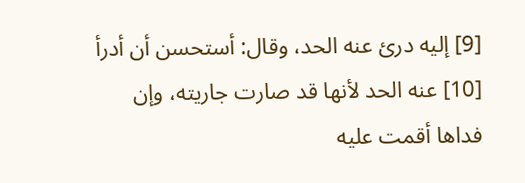[9] إليه درئ عنه الحد، وقال: أستحسن أن أدرأ [10] عنه الحد لأنها قد صارت جاريته، وإن فداها أقمت عليه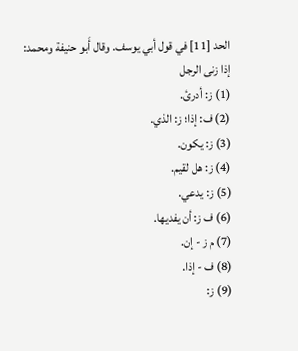الحد [11] في قول أبي يوسف. وقال أَبو حنيفة ومحمد: إذا زنى الرجل
(1) ز: أدرئ.
(2) ف: إذا؛ ز: الذي.
(3) ز: يكون.
(4) ز: هل لقيم.
(5) ز: يدعي.
(6) ف ز: أن يفديها.
(7) م ز - إن.
(8) ف - إذا.
(9) ز: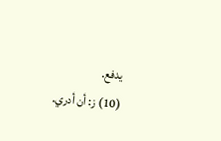يدفع.
(10) ز: أن أدري.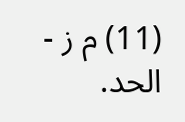(11) م ز - الحد.